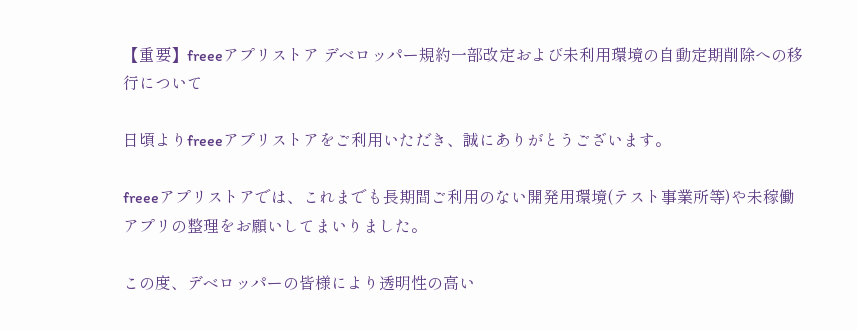【重要】freeeアプリストア デベロッパー規約一部改定および未利用環境の自動定期削除への移行について

日頃よりfreeeアプリストアをご利用いただき、誠にありがとうございます。

freeeアプリストアでは、これまでも長期間ご利用のない開発用環境(テスト事業所等)や未稼働アプリの整理をお願いしてまいりました。

この度、デベロッパーの皆様により透明性の高い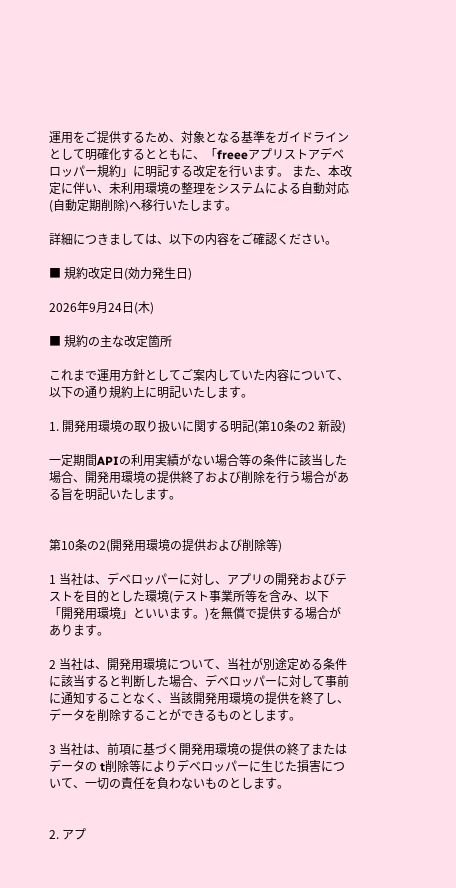運用をご提供するため、対象となる基準をガイドラインとして明確化するとともに、「freeeアプリストアデベロッパー規約」に明記する改定を行います。 また、本改定に伴い、未利用環境の整理をシステムによる自動対応(自動定期削除)へ移行いたします。

詳細につきましては、以下の内容をご確認ください。

■ 規約改定日(効力発生日)

2026年9月24日(木)

■ 規約の主な改定箇所

これまで運用方針としてご案内していた内容について、以下の通り規約上に明記いたします。

1. 開発用環境の取り扱いに関する明記(第10条の2 新設)

一定期間APIの利用実績がない場合等の条件に該当した場合、開発用環境の提供終了および削除を行う場合がある旨を明記いたします。


第10条の2(開発用環境の提供および削除等)

1 当社は、デベロッパーに対し、アプリの開発およびテストを目的とした環境(テスト事業所等を含み、以下「開発用環境」といいます。)を無償で提供する場合があります。

2 当社は、開発用環境について、当社が別途定める条件に該当すると判断した場合、デベロッパーに対して事前に通知することなく、当該開発用環境の提供を終了し、データを削除することができるものとします。

3 当社は、前項に基づく開発用環境の提供の終了またはデータの t削除等によりデベロッパーに生じた損害について、一切の責任を負わないものとします。


2. アプ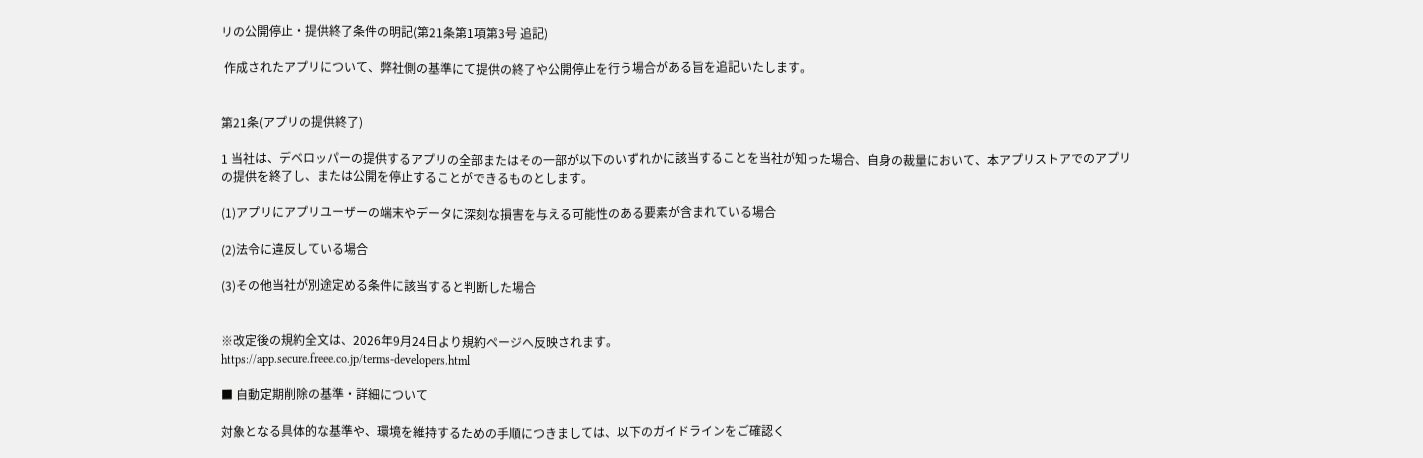リの公開停止・提供終了条件の明記(第21条第1項第3号 追記)

 作成されたアプリについて、弊社側の基準にて提供の終了や公開停止を行う場合がある旨を追記いたします。


第21条(アプリの提供終了)

1 当社は、デベロッパーの提供するアプリの全部またはその一部が以下のいずれかに該当することを当社が知った場合、自身の裁量において、本アプリストアでのアプリの提供を終了し、または公開を停止することができるものとします。

(1)アプリにアプリユーザーの端末やデータに深刻な損害を与える可能性のある要素が含まれている場合

(2)法令に違反している場合

(3)その他当社が別途定める条件に該当すると判断した場合


※改定後の規約全文は、2026年9月24日より規約ページへ反映されます。
https://app.secure.freee.co.jp/terms-developers.html

■ 自動定期削除の基準・詳細について

対象となる具体的な基準や、環境を維持するための手順につきましては、以下のガイドラインをご確認く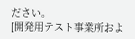ださい。
[開発用テスト事業所およ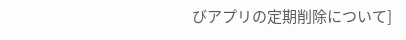びアプリの定期削除について]